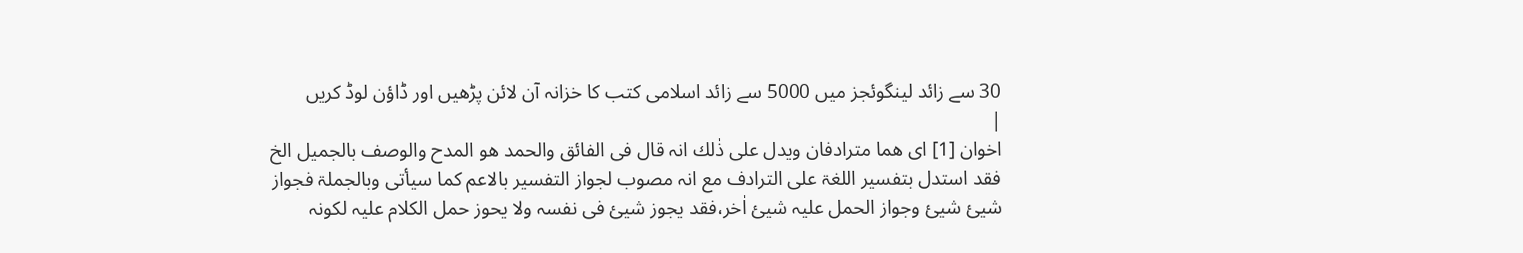30 سے زائد لینگوئجز میں 5000 سے زائد اسلامی کتب کا خزانہ آن لائن پڑھیں اور ڈاؤن لوڈ کریں
|
اخوان [1] ای ھما مترادفان ویدل علی ذٰلك انہ قال فی الفائق والحمد ھو المدح والوصف بالجمیل الخ فقد استدل بتفسیر اللغۃ علی الترادف مع انہ مصوب لجواز التفسیر بالاعم کما سیأتی وبالجملۃ فجواز شیئ شیئ وجواز الحمل علیہ شیئ اٰخر،فقد یجوز شیئ فی نفسہ ولا یحوز حمل الکلام علیہ لکونہ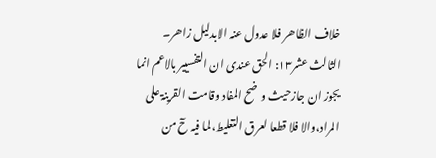خلاف الظاھر فلا عدول عنہ الابدلیل زاھر۔ الثالث عشر۱۳: الحق عندی ان التفسییر بالاعم انما یجوز ان جازحیث وضح المفاد وقامت القرینۃ علی المراد،والا فلا قطعا لعرق التغلیط،لما فیہ حٓ من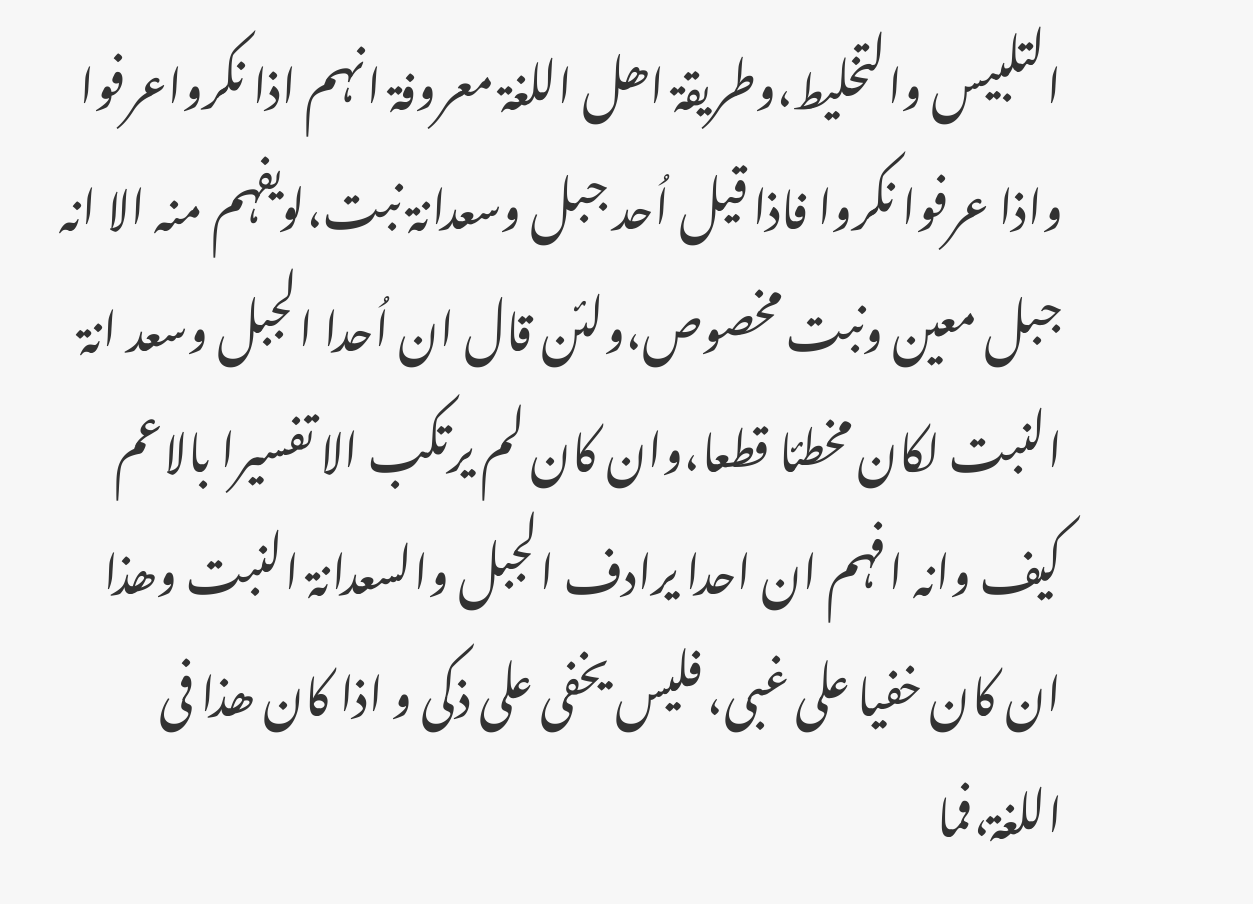التلبیس والتخلیط،وطریقۃ اھل اللغۃ معروفۃ انہم اذا نکرواعرفوا واذا عرفوا نکروا فاذا قیل اُحد جبل وسعدانۃ نبت،لویفہم منہ الا انہ جبل معین ونبت مخصوص،ولئن قال ان اُحدا الجبل وسعد انۃ النبت لکان مخطئا قطعا،وان کان لم یرتکب الا تفسیرا بالاعم کیف وانہ افہم ان احدا یرادف الجبل والسعدانۃ النبت وھذا ان کان خفیا علی غبی، فلیس یخفی علی ذکی و اذا کان ھذا فی اللغۃ،فما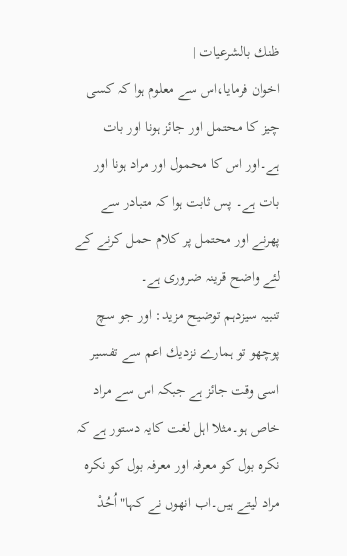ظنك بالشرعیات |
اخوان فرمایا،اس سے معلوم ہوا کہ کسی چیز کا محتمل اور جائز ہونا اور بات ہے۔اور اس کا محمول اور مراد ہونا اور بات ہے۔ پس ثابت ہوا کہ متبادر سے پھرنے اور محتمل پر کلام حمل کرنے کے لئے واضح قرینہ ضروری ہے۔
تنبیہ سیزدہم توضیح مزید: اور جو سچ پوچھو تو ہمارے نزدیك اعم سے تفسیر اسی وقت جائز ہے جبکہ اس سے مراد خاص ہو۔مثلا اہل لغت کایہ دستور ہے کہ نکرہ بول کو معرفہ اور معرفہ بول کو نکرہ مراد لیتے ہیں۔اب انھوں نے کہا"اُحُدْ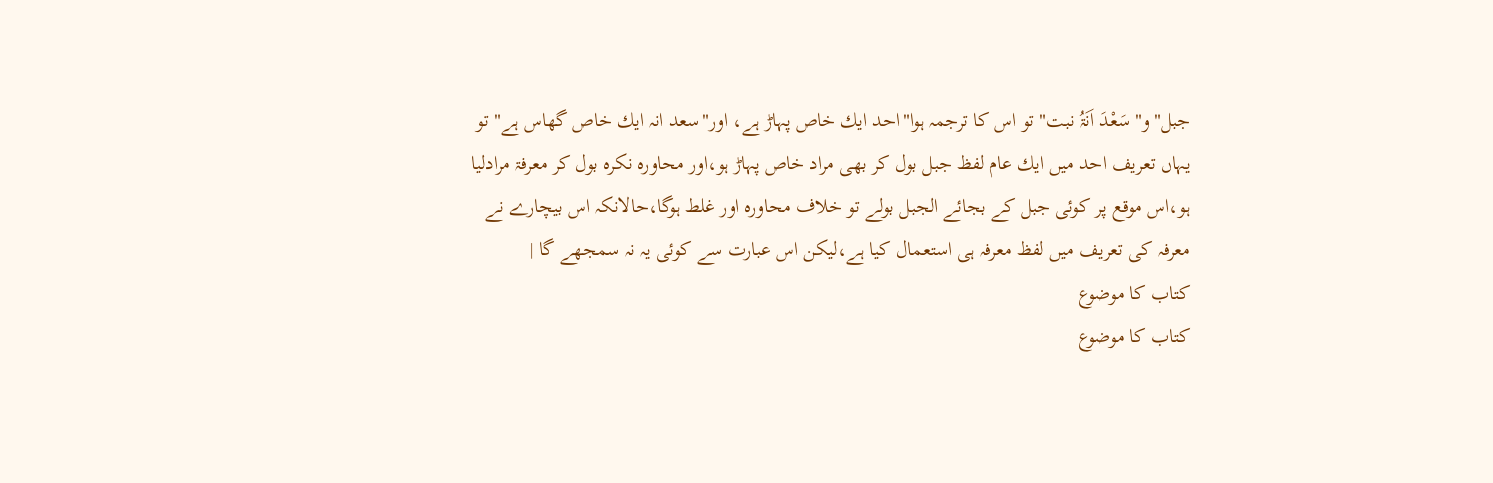جبل"و" سَعْدَ اَنَۃُ نبت"تو اس کا ترجمہ ہوا"احد ایك خاص پہاڑ ہے، اور"سعد انہ ایك خاص گھاس ہے"تو یہاں تعریف احد میں ایك عام لفظ جبل بول کر بھی مراد خاص پہاڑ ہو،اور محاورہ نکرہ بول کر معرفۃ مرادلیا ہو،اس موقع پر کوئی جبل کے بجائے الجبل بولے تو خلاف محاورہ اور غلط ہوگا،حالانکہ اس بیچارے نے معرفہ کی تعریف میں لفظ معرفہ ہی استعمال کیا ہے،لیکن اس عبارت سے کوئی یہ نہ سمجھے گا |
کتاب کا موضوع
کتاب کا موضوع